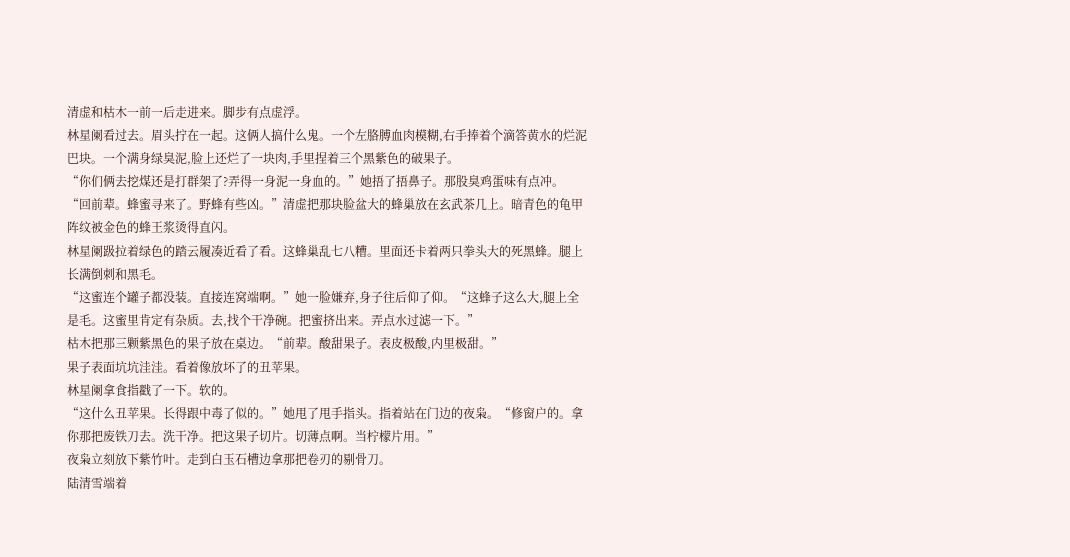清虚和枯木一前一后走进来。脚步有点虚浮。
林星阑看过去。眉头拧在一起。这俩人搞什么鬼。一个左胳膊血肉模糊,右手捧着个滴答黄水的烂泥巴块。一个满身绿臭泥,脸上还烂了一块肉,手里捏着三个黑紫色的破果子。
“你们俩去挖煤还是打群架了?弄得一身泥一身血的。”她捂了捂鼻子。那股臭鸡蛋味有点冲。
“回前辈。蜂蜜寻来了。野蜂有些凶。”清虚把那块脸盆大的蜂巢放在玄武茶几上。暗青色的龟甲阵纹被金色的蜂王浆烫得直闪。
林星阑趿拉着绿色的踏云履凑近看了看。这蜂巢乱七八糟。里面还卡着两只拳头大的死黑蜂。腿上长满倒刺和黑毛。
“这蜜连个罐子都没装。直接连窝端啊。”她一脸嫌弃,身子往后仰了仰。“这蜂子这么大,腿上全是毛。这蜜里肯定有杂质。去,找个干净碗。把蜜挤出来。弄点水过滤一下。”
枯木把那三颗紫黑色的果子放在桌边。“前辈。酸甜果子。表皮极酸,内里极甜。”
果子表面坑坑洼洼。看着像放坏了的丑苹果。
林星阑拿食指戳了一下。软的。
“这什么丑苹果。长得跟中毒了似的。”她甩了甩手指头。指着站在门边的夜枭。“修窗户的。拿你那把废铁刀去。洗干净。把这果子切片。切薄点啊。当柠檬片用。”
夜枭立刻放下紫竹叶。走到白玉石槽边拿那把卷刃的剔骨刀。
陆清雪端着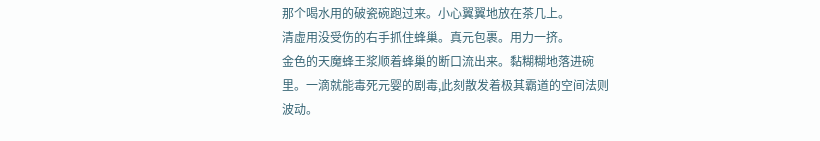那个喝水用的破瓷碗跑过来。小心翼翼地放在茶几上。
清虚用没受伤的右手抓住蜂巢。真元包裹。用力一挤。
金色的天魔蜂王浆顺着蜂巢的断口流出来。黏糊糊地落进碗里。一滴就能毒死元婴的剧毒,此刻散发着极其霸道的空间法则波动。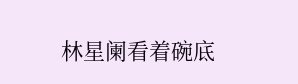林星阑看着碗底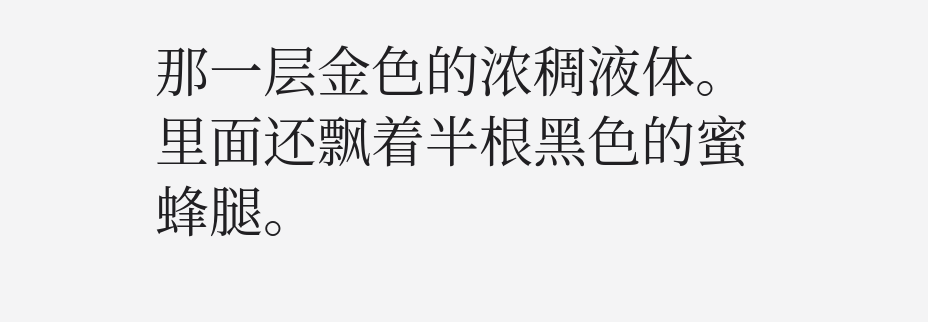那一层金色的浓稠液体。里面还飘着半根黑色的蜜蜂腿。